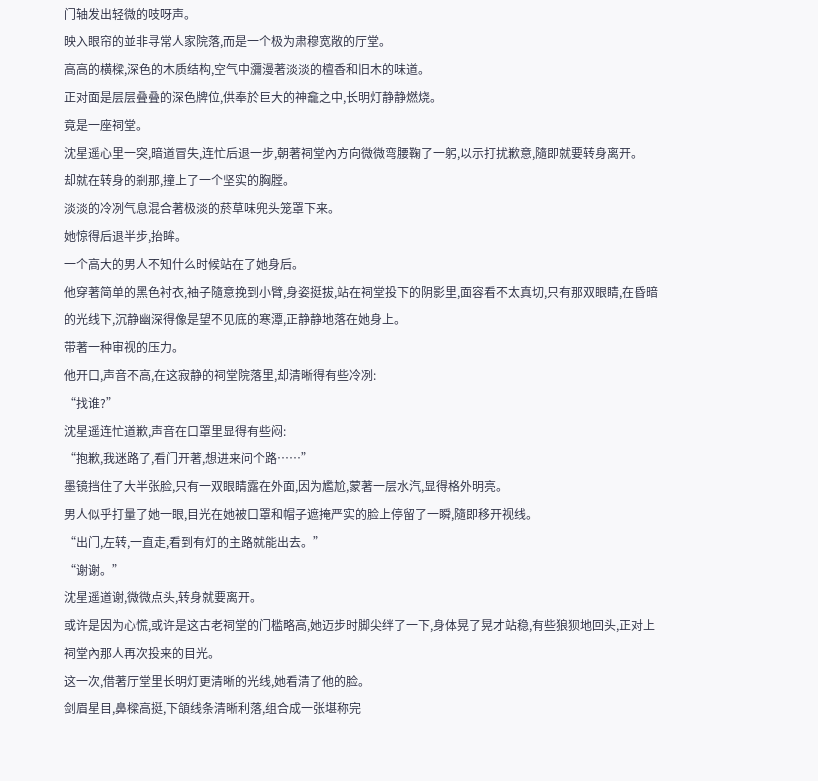门轴发出轻微的吱呀声。
映入眼帘的並非寻常人家院落,而是一个极为肃穆宽敞的厅堂。
高高的横樑,深色的木质结构,空气中瀰漫著淡淡的檀香和旧木的味道。
正对面是层层叠叠的深色牌位,供奉於巨大的神龕之中,长明灯静静燃烧。
竟是一座祠堂。
沈星遥心里一突,暗道冒失,连忙后退一步,朝著祠堂內方向微微弯腰鞠了一躬,以示打扰歉意,隨即就要转身离开。
却就在转身的剎那,撞上了一个坚实的胸膛。
淡淡的冷冽气息混合著极淡的菸草味兜头笼罩下来。
她惊得后退半步,抬眸。
一个高大的男人不知什么时候站在了她身后。
他穿著简单的黑色衬衣,袖子隨意挽到小臂,身姿挺拔,站在祠堂投下的阴影里,面容看不太真切,只有那双眼睛,在昏暗的光线下,沉静幽深得像是望不见底的寒潭,正静静地落在她身上。
带著一种审视的压力。
他开口,声音不高,在这寂静的祠堂院落里,却清晰得有些冷冽:
“找谁?”
沈星遥连忙道歉,声音在口罩里显得有些闷:
“抱歉,我迷路了,看门开著,想进来问个路……”
墨镜挡住了大半张脸,只有一双眼睛露在外面,因为尷尬,蒙著一层水汽,显得格外明亮。
男人似乎打量了她一眼,目光在她被口罩和帽子遮掩严实的脸上停留了一瞬,隨即移开视线。
“出门,左转,一直走,看到有灯的主路就能出去。”
“谢谢。”
沈星遥道谢,微微点头,转身就要离开。
或许是因为心慌,或许是这古老祠堂的门槛略高,她迈步时脚尖绊了一下,身体晃了晃才站稳,有些狼狈地回头,正对上祠堂內那人再次投来的目光。
这一次,借著厅堂里长明灯更清晰的光线,她看清了他的脸。
剑眉星目,鼻樑高挺,下頜线条清晰利落,组合成一张堪称完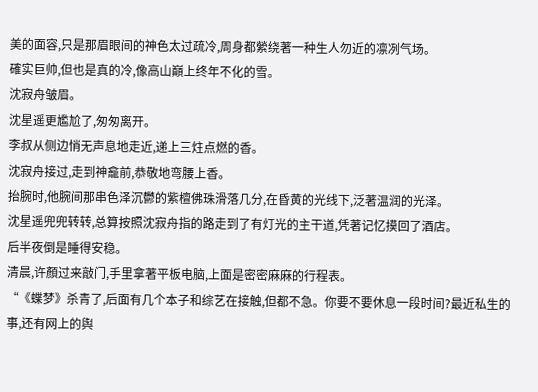美的面容,只是那眉眼间的神色太过疏冷,周身都縈绕著一种生人勿近的凛冽气场。
確实巨帅,但也是真的冷,像高山巔上终年不化的雪。
沈寂舟皱眉。
沈星遥更尷尬了,匆匆离开。
李叔从侧边悄无声息地走近,递上三炷点燃的香。
沈寂舟接过,走到神龕前,恭敬地弯腰上香。
抬腕时,他腕间那串色泽沉鬱的紫檀佛珠滑落几分,在昏黄的光线下,泛著温润的光泽。
沈星遥兜兜转转,总算按照沈寂舟指的路走到了有灯光的主干道,凭著记忆摸回了酒店。
后半夜倒是睡得安稳。
清晨,许顏过来敲门,手里拿著平板电脑,上面是密密麻麻的行程表。
“《蝶梦》杀青了,后面有几个本子和综艺在接触,但都不急。你要不要休息一段时间?最近私生的事,还有网上的舆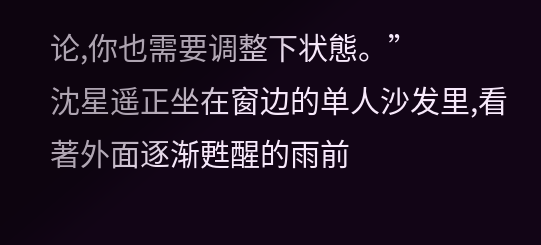论,你也需要调整下状態。”
沈星遥正坐在窗边的单人沙发里,看著外面逐渐甦醒的雨前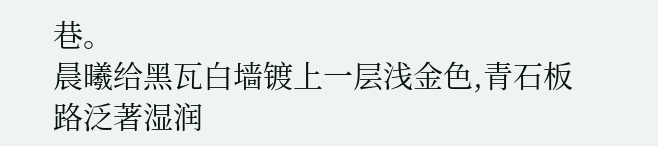巷。
晨曦给黑瓦白墙镀上一层浅金色,青石板路泛著湿润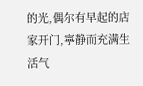的光,偶尔有早起的店家开门,寧静而充满生活气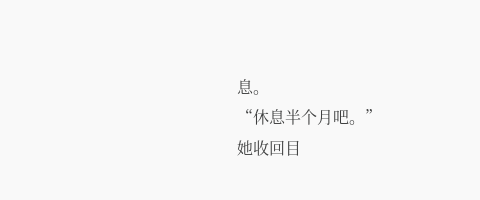息。
“休息半个月吧。”
她收回目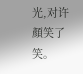光,对许顏笑了笑。